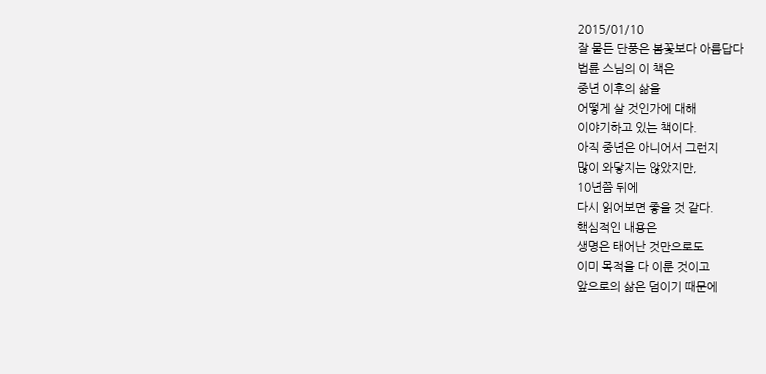2015/01/10
잘 물든 단풍은 봄꽃보다 아름답다
법륜 스님의 이 책은
중년 이후의 삶을
어떻게 살 것인가에 대해
이야기하고 있는 책이다.
아직 중년은 아니어서 그런지
많이 와닿지는 않았지만,
10년쯤 뒤에
다시 읽어보면 좋을 것 같다.
핵심적인 내용은
생명은 태어난 것만으로도
이미 목적을 다 이룬 것이고
앞으로의 삶은 덤이기 때문에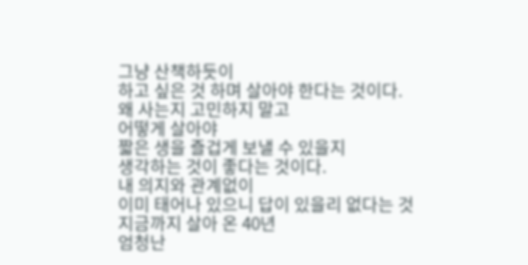그냥 산책하듯이
하고 싶은 것 하며 살아야 한다는 것이다.
왜 사는지 고민하지 말고
어떻게 살아야
짧은 생을 즐겁게 보낼 수 있을지
생각하는 것이 좋다는 것이다.
내 의지와 관계없이
이미 태어나 있으니 답이 있을리 없다는 것
지금까지 살아 온 40년
엄청난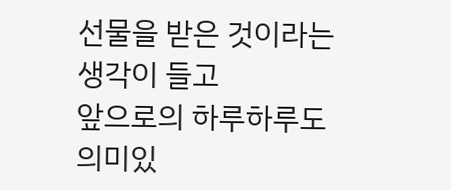선물을 받은 것이라는
생각이 들고
앞으로의 하루하루도
의미있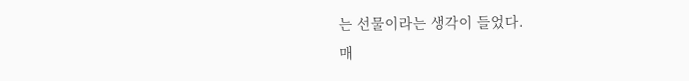는 선물이라는 생각이 들었다.
매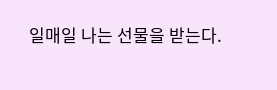일매일 나는 선물을 받는다.